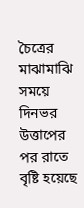চৈত্রের মাঝামাঝি সময়ে দিনভর উত্তাপের পর রাতে বৃষ্টি হয়েছে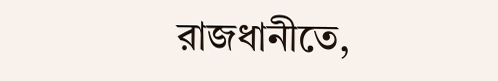রাজধানীতে,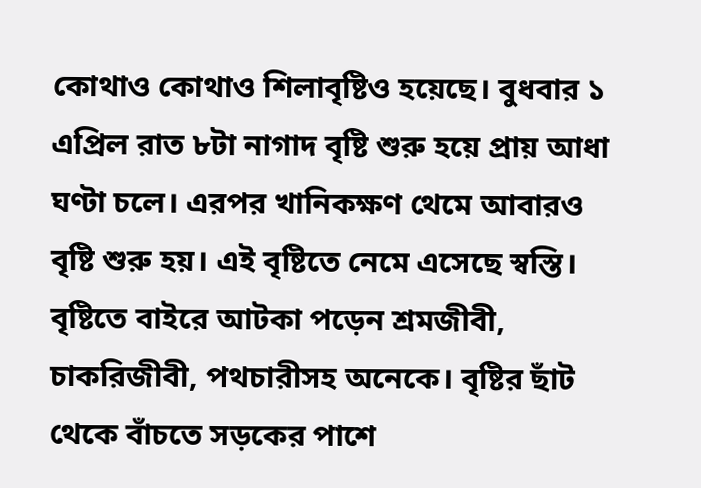কোথাও কোথাও শিলাবৃষ্টিও হয়েছে। বুধবার ১ এপ্রিল রাত ৮টা নাগাদ বৃষ্টি শুরু হয়ে প্রায় আধা ঘণ্টা চলে। এরপর খানিকক্ষণ থেমে আবারও বৃষ্টি শুরু হয়। এই বৃষ্টিতে নেমে এসেছে স্বস্তি।
বৃষ্টিতে বাইরে আটকা পড়েন শ্রমজীবী, চাকরিজীবী, পথচারীসহ অনেকে। বৃষ্টির ছাঁট থেকে বাঁচতে সড়কের পাশে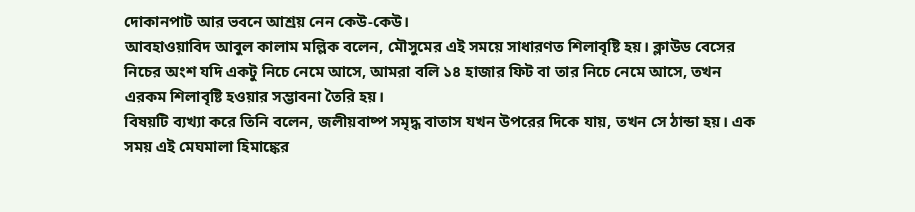দোকানপাট আর ভবনে আশ্রয় নেন কেউ-কেউ।
আবহাওয়াবিদ আবুল কালাম মল্লিক বলেন, মৌসুমের এই সময়ে সাধারণত শিলাবৃষ্টি হয়। ক্লাউড বেসের নিচের অংশ যদি একটু নিচে নেমে আসে, আমরা বলি ১৪ হাজার ফিট বা তার নিচে নেমে আসে, তখন এরকম শিলাবৃষ্টি হওয়ার সম্ভাবনা তৈরি হয়।
বিষয়টি ব্যখ্যা করে তিনি বলেন, জলীয়বাষ্প সমৃদ্ধ বাতাস যখন উপরের দিকে যায়, তখন সে ঠান্ডা হয়। এক সময় এই মেঘমালা হিমাঙ্কের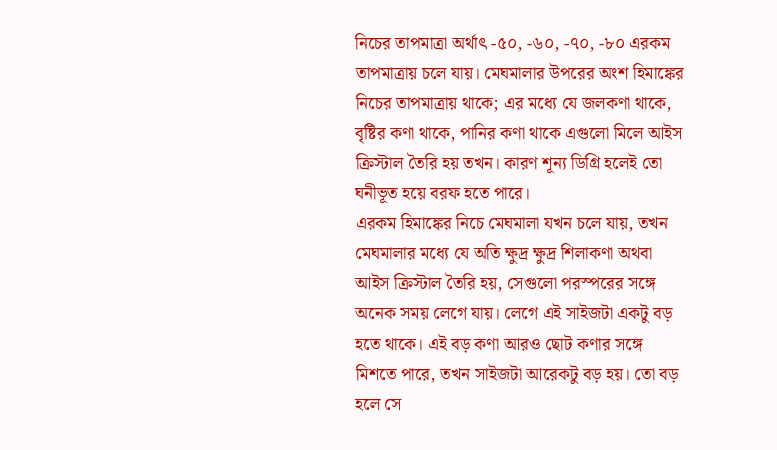নিচের তাপমাত্রা অর্থাৎ -৫০, -৬০, -৭০, -৮০ এরকম তাপমাত্রায় চলে যায়। মেঘমালার উপরের অংশ হিমাঙ্কের নিচের তাপমাত্রায় থাকে; এর মধ্যে যে জলকণা থাকে, বৃষ্টির কণা থাকে, পানির কণা থাকে এগুলো মিলে আইস ক্রিস্টাল তৈরি হয় তখন। কারণ শূন্য ডিগ্রি হলেই তো ঘনীভূত হয়ে বরফ হতে পারে।
এরকম হিমাঙ্কের নিচে মেঘমালা যখন চলে যায়, তখন মেঘমালার মধ্যে যে অতি ক্ষুদ্র ক্ষুদ্র শিলাকণা অথবা আইস ক্রিস্টাল তৈরি হয়, সেগুলো পরস্পরের সঙ্গে অনেক সময় লেগে যায়। লেগে এই সাইজটা একটু বড় হতে থাকে। এই বড় কণা আরও ছোট কণার সঙ্গে মিশতে পারে, তখন সাইজটা আরেকটু বড় হয়। তো বড় হলে সে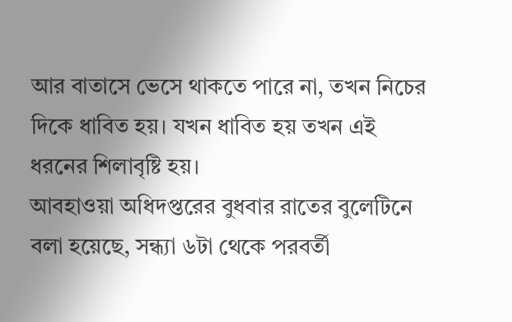আর বাতাসে ভেসে থাকতে পারে না, তখন নিচের দিকে ধাবিত হয়। যখন ধাবিত হয় তখন এই ধরনের শিলাবৃষ্টি হয়।
আবহাওয়া অধিদপ্তরের বুধবার রাতের বুলেটিনে বলা হয়েছে, সন্ধ্যা ৬টা থেকে পরবর্তী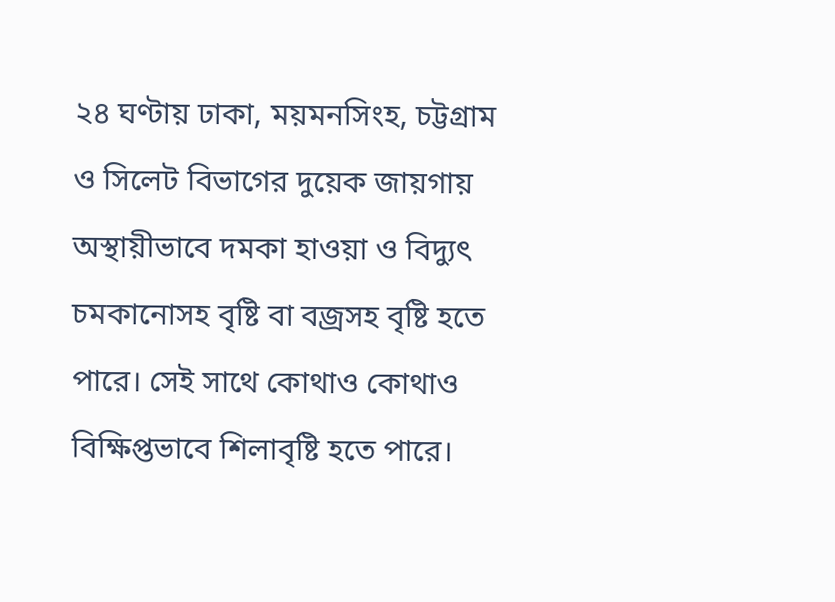২৪ ঘণ্টায় ঢাকা, ময়মনসিংহ, চট্টগ্রাম ও সিলেট বিভাগের দুয়েক জায়গায় অস্থায়ীভাবে দমকা হাওয়া ও বিদ্যুৎ চমকানোসহ বৃষ্টি বা বজ্রসহ বৃষ্টি হতে পারে। সেই সাথে কোথাও কোথাও বিক্ষিপ্তভাবে শিলাবৃষ্টি হতে পারে।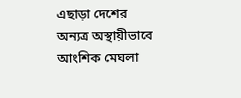এছাড়া দেশের অন্যত্র অস্থায়ীভাবে আংশিক মেঘলা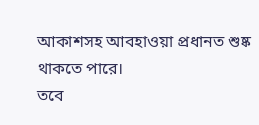আকাশসহ আবহাওয়া প্রধানত শুষ্ক থাকতে পারে।
তবে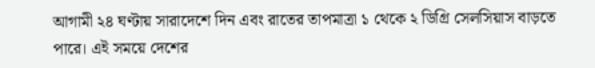আগামী ২৪ ঘণ্টায় সারাদেশে দিন এবং রাতের তাপমাত্রা ১ থেকে ২ ডিগ্রি সেলসিয়াস বাড়তে পারে। এই সময়ে দেশের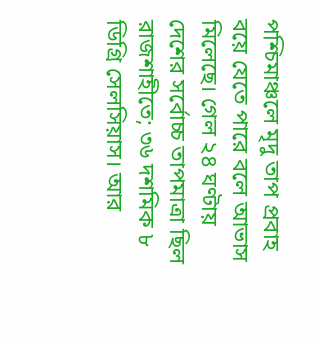পশ্চিমাঞ্চলে মৃদু তাপ প্রবাহ বয়ে যেতে পারে বলে আভাস মিলেছে। গেল ২৪ ঘণ্টায় দেশের সর্বোচ্চ তাপমাত্রা ছিল রাজশাহীতে; ৩৬ দশমিক ৮ ডিগ্রি সেলসিয়াস। আর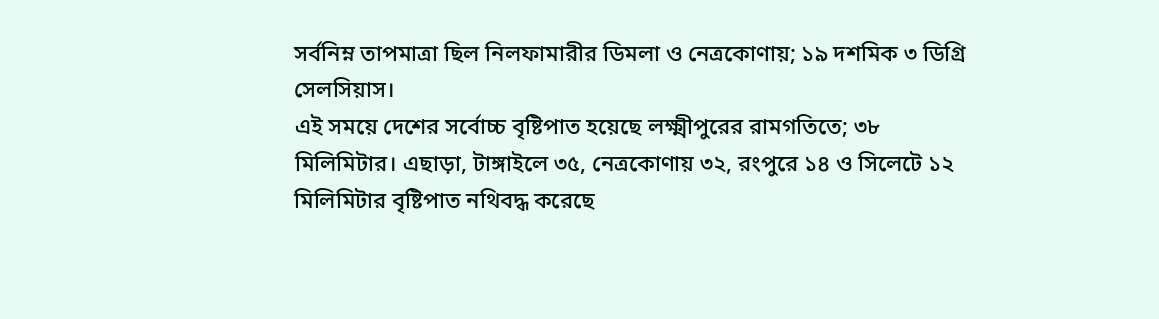সর্বনিম্ন তাপমাত্রা ছিল নিলফামারীর ডিমলা ও নেত্রকোণায়; ১৯ দশমিক ৩ ডিগ্রি সেলসিয়াস।
এই সময়ে দেশের সর্বোচ্চ বৃষ্টিপাত হয়েছে লক্ষ্মীপুরের রামগতিতে; ৩৮ মিলিমিটার। এছাড়া, টাঙ্গাইলে ৩৫, নেত্রকোণায় ৩২, রংপুরে ১৪ ও সিলেটে ১২ মিলিমিটার বৃষ্টিপাত নথিবদ্ধ করেছে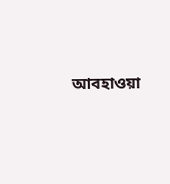আবহাওয়া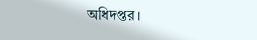অধিদপ্তর।